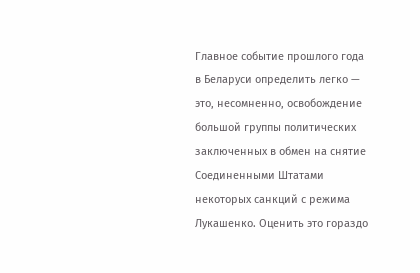Главное событие прошлого года в Беларуси определить легко — это, несомненно, освобождение большой группы политических заключенных в обмен на снятие Соединенными Штатами некоторых санкций с режима Лукашенко. Оценить это гораздо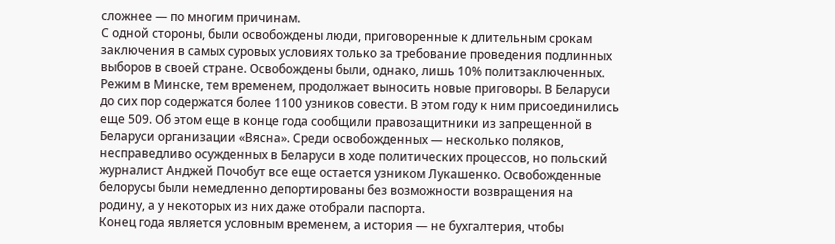сложнее — по многим причинам.
С одной стороны, были освобождены люди, приговоренные к длительным срокам заключения в самых суровых условиях только за требование проведения подлинных выборов в своей стране. Освобождены были, однако, лишь 10% политзаключенных. Режим в Минске, тем временем, продолжает выносить новые приговоры. В Беларуси до сих пор содержатся более 1100 узников совести. В этом году к ним присоединились еще 509. Об этом еще в конце года сообщили правозащитники из запрещенной в Беларуси организации «Вясна». Среди освобожденных — несколько поляков, несправедливо осужденных в Беларуси в ходе политических процессов, но польский журналист Анджей Почобут все еще остается узником Лукашенко. Освобожденные белорусы были немедленно депортированы без возможности возвращения на родину, а у некоторых из них даже отобрали паспорта.
Конец года является условным временем, а история — не бухгалтерия, чтобы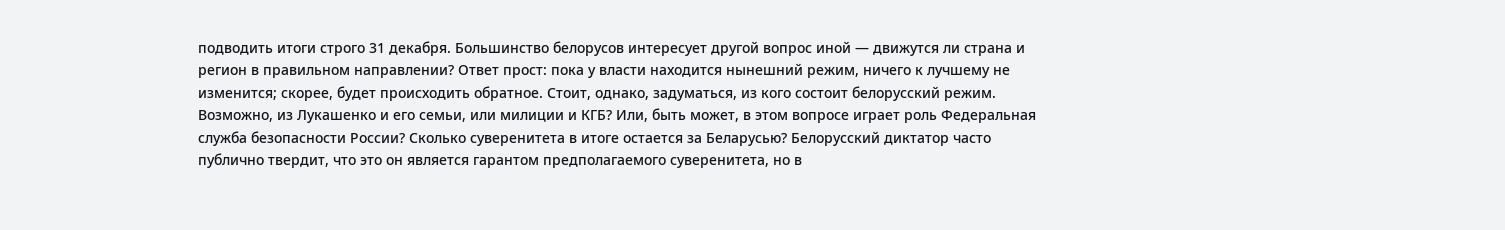подводить итоги строго 31 декабря. Большинство белорусов интересует другой вопрос иной — движутся ли страна и регион в правильном направлении? Ответ прост: пока у власти находится нынешний режим, ничего к лучшему не изменится; скорее, будет происходить обратное. Стоит, однако, задуматься, из кого состоит белорусский режим. Возможно, из Лукашенко и его семьи, или милиции и КГБ? Или, быть может, в этом вопросе играет роль Федеральная служба безопасности России? Сколько суверенитета в итоге остается за Беларусью? Белорусский диктатор часто публично твердит, что это он является гарантом предполагаемого суверенитета, но в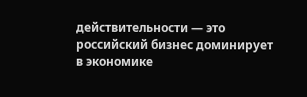действительности — это российский бизнес доминирует в экономике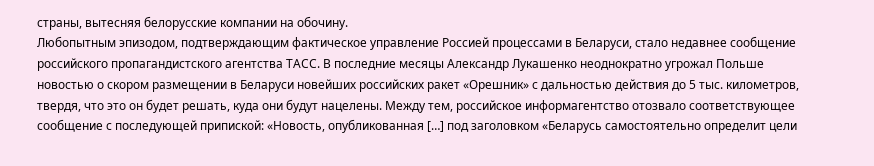страны, вытесняя белорусские компании на обочину.
Любопытным эпизодом, подтверждающим фактическое управление Россией процессами в Беларуси, стало недавнее сообщение российского пропагандистского агентства ТАСС. В последние месяцы Александр Лукашенко неоднократно угрожал Польше новостью о скором размещении в Беларуси новейших российских ракет «Орешник» с дальностью действия до 5 тыс. километров, твердя, что это он будет решать, куда они будут нацелены. Между тем, российское информагентство отозвало соответствующее сообщение с последующей припиской: «Новость, опубликованная […] под заголовком «Беларусь самостоятельно определит цели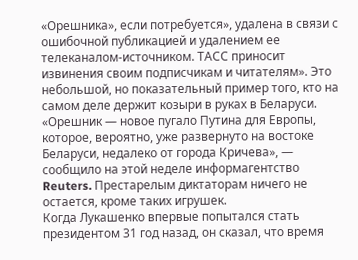«Орешника», если потребуется», удалена в связи с ошибочной публикацией и удалением ее телеканалом-источником. ТАСС приносит извинения своим подписчикам и читателям». Это небольшой, но показательный пример того, кто на самом деле держит козыри в руках в Беларуси.
«Орешник — новое пугало Путина для Европы, которое, вероятно, уже развернуто на востоке Беларуси, недалеко от города Кричева», — сообщило на этой неделе информагентство Reuters. Престарелым диктаторам ничего не остается, кроме таких игрушек.
Когда Лукашенко впервые попытался стать президентом 31 год назад, он сказал, что время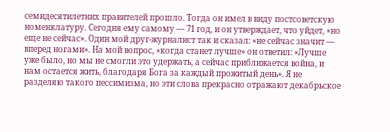семидесятилетних правителей прошло. Тогда он имел в виду постсоветскую номенклатуру. Сегодня ему самому — 71 год, и он утверждает, что уйдет, «но еще не сейчас». Один мой друг-журналист так и сказал: «не сейчас значит — вперед ногами». На мой вопрос, «когда станет лучше» он ответил: «Лучше уже было, но мы не смогли это удержать, а сейчас приближается война, и нам остается жить, благодаря Бога за каждый прожитый день». Я не разделяю такого пессимизма, но эти слова прекрасно отражают декабрьское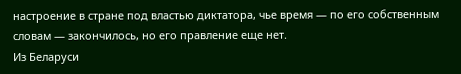настроение в стране под властью диктатора, чье время — по его собственным словам — закончилось, но его правление еще нет.
Из Беларуси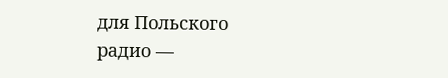для Польского радио —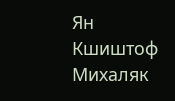Ян Кшиштоф Михаляк